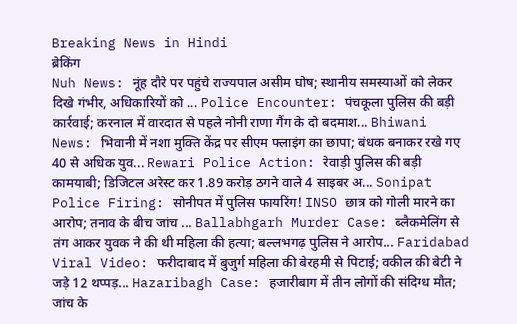Breaking News in Hindi
ब्रेकिंग
Nuh News: नूंह दौरे पर पहुंचे राज्यपाल असीम घोष; स्थानीय समस्याओं को लेकर दिखे गंभीर, अधिकारियों को ... Police Encounter: पंचकूला पुलिस की बड़ी कार्रवाई; करनाल में वारदात से पहले नोनी राणा गैंग के दो बदमाश... Bhiwani News: भिवानी में नशा मुक्ति केंद्र पर सीएम फ्लाइंग का छापा; बंधक बनाकर रखे गए 40 से अधिक युव... Rewari Police Action: रेवाड़ी पुलिस की बड़ी कामयाबी; डिजिटल अरेस्ट कर 1.89 करोड़ ठगने वाले 4 साइबर अ... Sonipat Police Firing: सोनीपत में पुलिस फायरिंग! INSO छात्र को गोली मारने का आरोप; तनाव के बीच जांच ... Ballabhgarh Murder Case: ब्लैकमेलिंग से तंग आकर युवक ने की थी महिला की हत्या; बल्लभगढ़ पुलिस ने आरोप... Faridabad Viral Video: फरीदाबाद में बुजुर्ग महिला की बेरहमी से पिटाई; वकील की बेटी ने जड़े 12 थप्पड़... Hazaribagh Case: हजारीबाग में तीन लोगों की संदिग्ध मौत; जांच के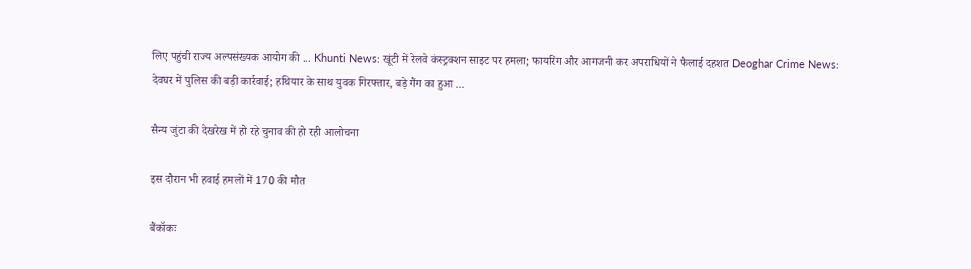लिए पहुंची राज्य अल्पसंख्यक आयोग की ... Khunti News: खूंटी में रेलवे कंस्ट्रक्शन साइट पर हमला; फायरिंग और आगजनी कर अपराधियों ने फैलाई दहशत Deoghar Crime News: देवघर में पुलिस की बड़ी कार्रवाई; हथियार के साथ युवक गिरफ्तार, बड़े गैंग का हुआ ...

सैन्य जुंटा की देखरेख में हो रहे चुनाव की हो रही आलोचना

इस दौरान भी हवाई हमलों में 170 की मौत

बैंकॉकः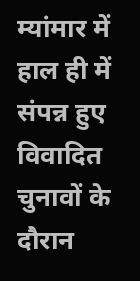म्यांमार में हाल ही में संपन्न हुए विवादित चुनावों के दौरान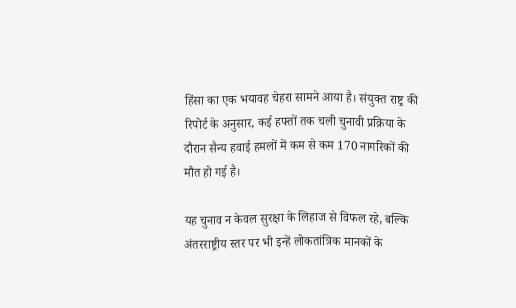हिंसा का एक भयावह चेहरा सामने आया है। संयुक्त राष्ट्र की रिपोर्ट के अनुसार, कई हफ्तों तक चली चुनावी प्रक्रिया के दौरान सैन्य हवाई हमलों में कम से कम 170 नागरिकों की मौत हो गई है।

यह चुनाव न केवल सुरक्षा के लिहाज से विफल रहे, बल्कि अंतरराष्ट्रीय स्तर पर भी इन्हें लोकतांत्रिक मानकों के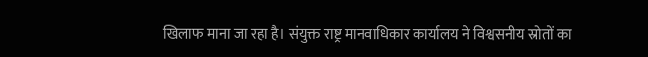खिलाफ माना जा रहा है। संयुक्त राष्ट्र मानवाधिकार कार्यालय ने विश्वसनीय स्रोतों का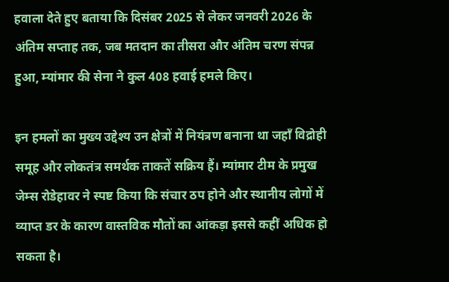हवाला देते हुए बताया कि दिसंबर 2025 से लेकर जनवरी 2026 के अंतिम सप्ताह तक, जब मतदान का तीसरा और अंतिम चरण संपन्न हुआ, म्यांमार की सेना ने कुल 408 हवाई हमले किए।

इन हमलों का मुख्य उद्देश्य उन क्षेत्रों में नियंत्रण बनाना था जहाँ विद्रोही समूह और लोकतंत्र समर्थक ताकतें सक्रिय हैं। म्यांमार टीम के प्रमुख जेम्स रोडेहावर ने स्पष्ट किया कि संचार ठप होने और स्थानीय लोगों में व्याप्त डर के कारण वास्तविक मौतों का आंकड़ा इससे कहीं अधिक हो सकता है।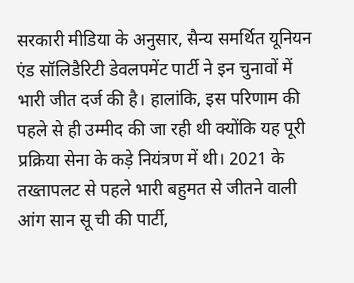सरकारी मीडिया के अनुसार, सैन्य समर्थित यूनियन एंड सॉलिडैरिटी डेवलपमेंट पार्टी ने इन चुनावों में भारी जीत दर्ज की है। हालांकि, इस परिणाम की पहले से ही उम्मीद की जा रही थी क्योंकि यह पूरी प्रक्रिया सेना के कड़े नियंत्रण में थी। 2021 के तख्तापलट से पहले भारी बहुमत से जीतने वाली आंग सान सू ची की पार्टी,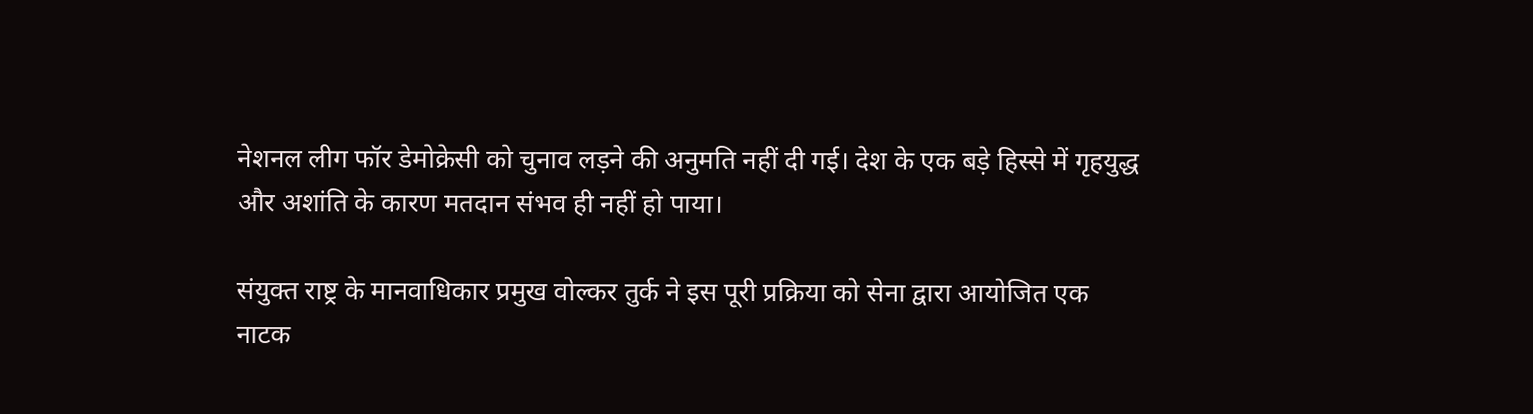नेशनल लीग फॉर डेमोक्रेसी को चुनाव लड़ने की अनुमति नहीं दी गई। देश के एक बड़े हिस्से में गृहयुद्ध और अशांति के कारण मतदान संभव ही नहीं हो पाया।

संयुक्त राष्ट्र के मानवाधिकार प्रमुख वोल्कर तुर्क ने इस पूरी प्रक्रिया को सेना द्वारा आयोजित एक नाटक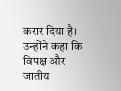करार दिया है। उन्होंने कहा कि विपक्ष और जातीय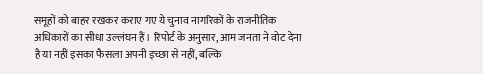समूहों को बाहर रखकर कराए गए ये चुनाव नागरिकों के राजनीतिक अधिकारों का सीधा उल्लंघन हैं। रिपोर्ट के अनुसार, आम जनता ने वोट देना है या नहीं इसका फैसला अपनी इच्छा से नहीं, बल्कि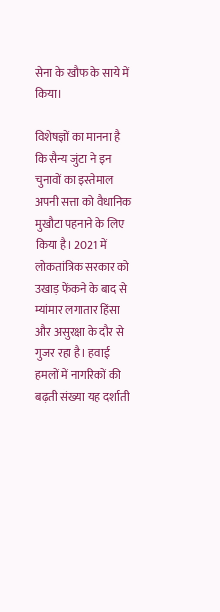सेना के खौफ के साये में किया।

विशेषज्ञों का मानना है कि सैन्य जुंटा ने इन चुनावों का इस्तेमाल अपनी सत्ता को वैधानिक मुखौटा पहनाने के लिए किया है। 2021 में लोकतांत्रिक सरकार को उखाड़ फेंकने के बाद से म्यांमार लगातार हिंसा और असुरक्षा के दौर से गुजर रहा है। हवाई हमलों में नागरिकों की बढ़ती संख्या यह दर्शाती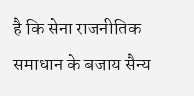है कि सेना राजनीतिक समाधान के बजाय सैन्य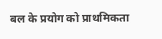बल के प्रयोग को प्राथमिकता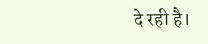दे रही है।